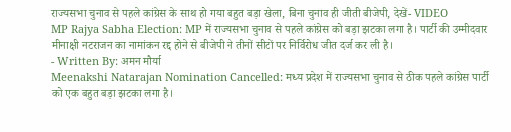राज्यसभा चुनाव से पहले कांग्रेस के साथ हो गया बहुत बड़ा खेला, बिना चुनाव ही जीती बीजेपी, देखें- VIDEO
MP Rajya Sabha Election: MP में राज्यसभा चुनाव से पहले कांग्रेस को बड़ा झटका लगा है। पार्टी की उम्मीदवार मीनाक्षी नटराजन का नामांकन रद्द होने से बीजेपी ने तीनों सीटों पर निर्विरोध जीत दर्ज कर ली है।
- Written By: अमन मौर्या
Meenakshi Natarajan Nomination Cancelled: मध्य प्रदेश में राज्यसभा चुनाव से ठीक पहले कांग्रेस पार्टी को एक बहुत बड़ा झटका लगा है।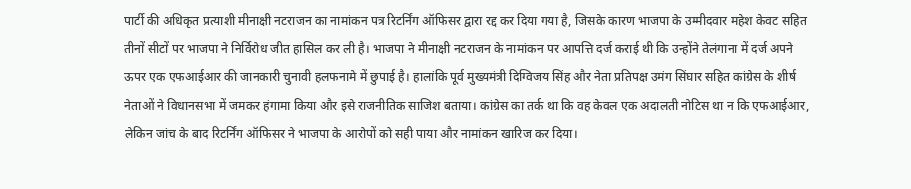पार्टी की अधिकृत प्रत्याशी मीनाक्षी नटराजन का नामांकन पत्र रिटर्निंग ऑफिसर द्वारा रद्द कर दिया गया है, जिसके कारण भाजपा के उम्मीदवार महेश केवट सहित तीनों सीटों पर भाजपा ने निर्विरोध जीत हासिल कर ली है। भाजपा ने मीनाक्षी नटराजन के नामांकन पर आपत्ति दर्ज कराई थी कि उन्होंने तेलंगाना में दर्ज अपने ऊपर एक एफआईआर की जानकारी चुनावी हलफनामे में छुपाई है। हालांकि पूर्व मुख्यमंत्री दिग्विजय सिंह और नेता प्रतिपक्ष उमंग सिंघार सहित कांग्रेस के शीर्ष नेताओं ने विधानसभा में जमकर हंगामा किया और इसे राजनीतिक साजिश बताया। कांग्रेस का तर्क था कि वह केवल एक अदालती नोटिस था न कि एफआईआर, लेकिन जांच के बाद रिटर्निंग ऑफिसर ने भाजपा के आरोपों को सही पाया और नामांकन खारिज कर दिया।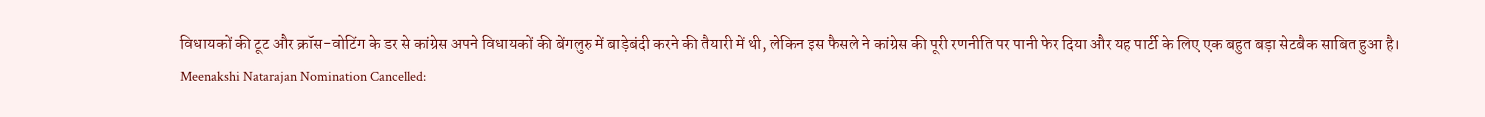विधायकों की टूट और क्रॉस-वोटिंग के डर से कांग्रेस अपने विधायकों की बेंगलुरु में बाड़ेबंदी करने की तैयारी में थी, लेकिन इस फैसले ने कांग्रेस की पूरी रणनीति पर पानी फेर दिया और यह पार्टी के लिए एक बहुत बड़ा सेटबैक साबित हुआ है।
Meenakshi Natarajan Nomination Cancelled: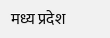मध्य प्रदेश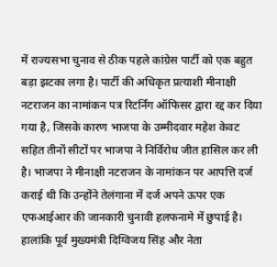में राज्यसभा चुनाव से ठीक पहले कांग्रेस पार्टी को एक बहुत बड़ा झटका लगा है। पार्टी की अधिकृत प्रत्याशी मीनाक्षी नटराजन का नामांकन पत्र रिटर्निंग ऑफिसर द्वारा रद्द कर दिया गया है, जिसके कारण भाजपा के उम्मीदवार महेश केवट सहित तीनों सीटों पर भाजपा ने निर्विरोध जीत हासिल कर ली है। भाजपा ने मीनाक्षी नटराजन के नामांकन पर आपत्ति दर्ज कराई थी कि उन्होंने तेलंगाना में दर्ज अपने ऊपर एक एफआईआर की जानकारी चुनावी हलफनामे में छुपाई है। हालांकि पूर्व मुख्यमंत्री दिग्विजय सिंह और नेता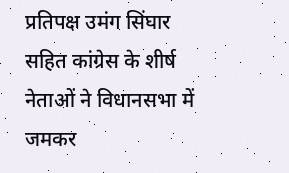प्रतिपक्ष उमंग सिंघार सहित कांग्रेस के शीर्ष नेताओं ने विधानसभा में जमकर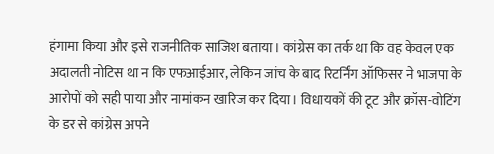हंगामा किया और इसे राजनीतिक साजिश बताया। कांग्रेस का तर्क था कि वह केवल एक अदालती नोटिस था न कि एफआईआर, लेकिन जांच के बाद रिटर्निंग ऑफिसर ने भाजपा के आरोपों को सही पाया और नामांकन खारिज कर दिया। विधायकों की टूट और क्रॉस-वोटिंग के डर से कांग्रेस अपने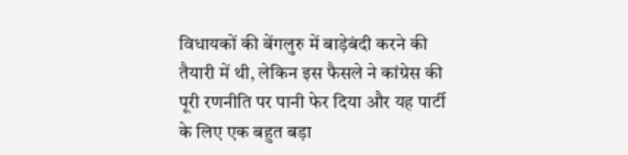विधायकों की बेंगलुरु में बाड़ेबंदी करने की तैयारी में थी, लेकिन इस फैसले ने कांग्रेस की पूरी रणनीति पर पानी फेर दिया और यह पार्टी के लिए एक बहुत बड़ा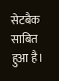सेटबैक साबित हुआ है।